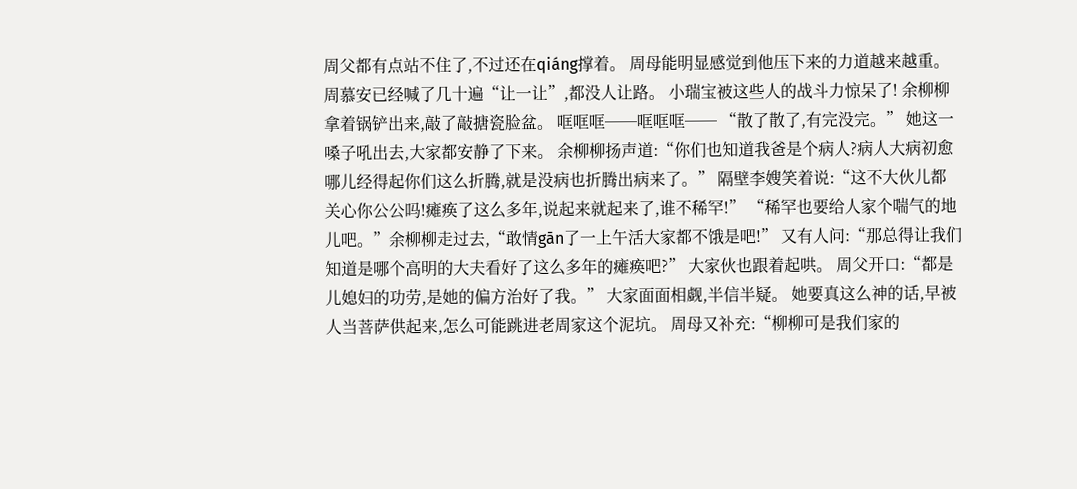周父都有点站不住了,不过还在qiáng撑着。 周母能明显感觉到他压下来的力道越来越重。 周慕安已经喊了几十遍“让一让”,都没人让路。 小瑞宝被这些人的战斗力惊呆了! 余柳柳拿着锅铲出来,敲了敲搪瓷脸盆。 哐哐哐──哐哐哐── “散了散了,有完没完。” 她这一嗓子吼出去,大家都安静了下来。 余柳柳扬声道:“你们也知道我爸是个病人?病人大病初愈哪儿经得起你们这么折腾,就是没病也折腾出病来了。” 隔壁李嫂笑着说:“这不大伙儿都关心你公公吗!瘫痪了这么多年,说起来就起来了,谁不稀罕!” “稀罕也要给人家个喘气的地儿吧。”余柳柳走过去,“敢情gān了一上午活大家都不饿是吧!” 又有人问:“那总得让我们知道是哪个高明的大夫看好了这么多年的瘫痪吧?” 大家伙也跟着起哄。 周父开口:“都是儿媳妇的功劳,是她的偏方治好了我。” 大家面面相觑,半信半疑。 她要真这么神的话,早被人当菩萨供起来,怎么可能跳进老周家这个泥坑。 周母又补充:“柳柳可是我们家的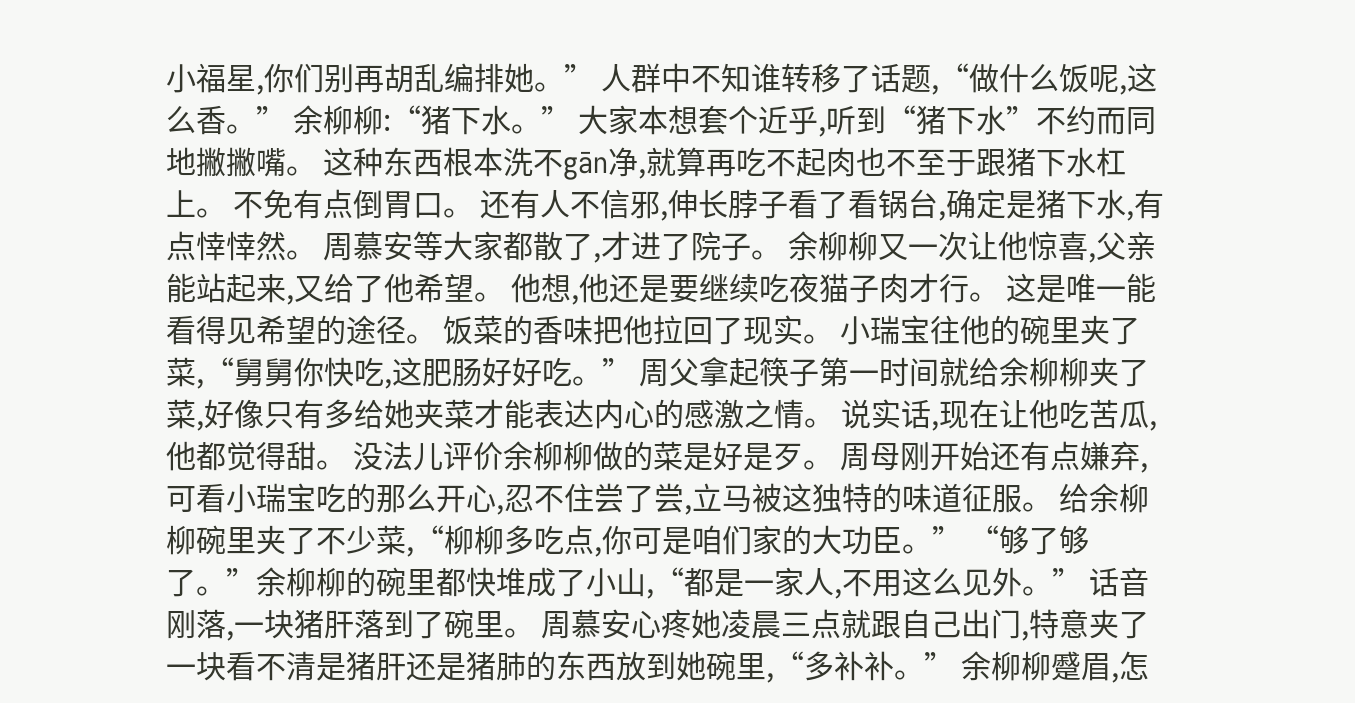小福星,你们别再胡乱编排她。” 人群中不知谁转移了话题,“做什么饭呢,这么香。” 余柳柳:“猪下水。” 大家本想套个近乎,听到“猪下水”不约而同地撇撇嘴。 这种东西根本洗不gān净,就算再吃不起肉也不至于跟猪下水杠上。 不免有点倒胃口。 还有人不信邪,伸长脖子看了看锅台,确定是猪下水,有点悻悻然。 周慕安等大家都散了,才进了院子。 余柳柳又一次让他惊喜,父亲能站起来,又给了他希望。 他想,他还是要继续吃夜猫子肉才行。 这是唯一能看得见希望的途径。 饭菜的香味把他拉回了现实。 小瑞宝往他的碗里夹了菜,“舅舅你快吃,这肥肠好好吃。” 周父拿起筷子第一时间就给余柳柳夹了菜,好像只有多给她夹菜才能表达内心的感激之情。 说实话,现在让他吃苦瓜,他都觉得甜。 没法儿评价余柳柳做的菜是好是歹。 周母刚开始还有点嫌弃,可看小瑞宝吃的那么开心,忍不住尝了尝,立马被这独特的味道征服。 给余柳柳碗里夹了不少菜,“柳柳多吃点,你可是咱们家的大功臣。” “够了够了。”余柳柳的碗里都快堆成了小山,“都是一家人,不用这么见外。” 话音刚落,一块猪肝落到了碗里。 周慕安心疼她凌晨三点就跟自己出门,特意夹了一块看不清是猪肝还是猪肺的东西放到她碗里,“多补补。” 余柳柳蹙眉,怎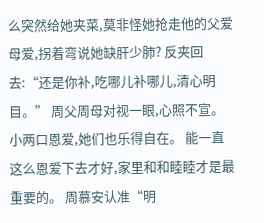么突然给她夹菜,莫非怪她抢走他的父爱母爱,拐着弯说她缺肝少肺? 反夹回去:“还是你补,吃哪儿补哪儿,清心明目。” 周父周母对视一眼,心照不宣。 小两口恩爱,她们也乐得自在。 能一直这么恩爱下去才好,家里和和睦睦才是最重要的。 周慕安认准“明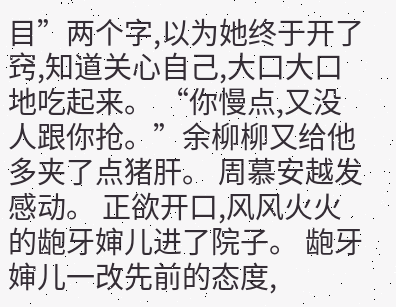目”两个字,以为她终于开了窍,知道关心自己,大口大口地吃起来。 “你慢点,又没人跟你抢。”余柳柳又给他多夹了点猪肝。 周慕安越发感动。 正欲开口,风风火火的龅牙婶儿进了院子。 龅牙婶儿一改先前的态度,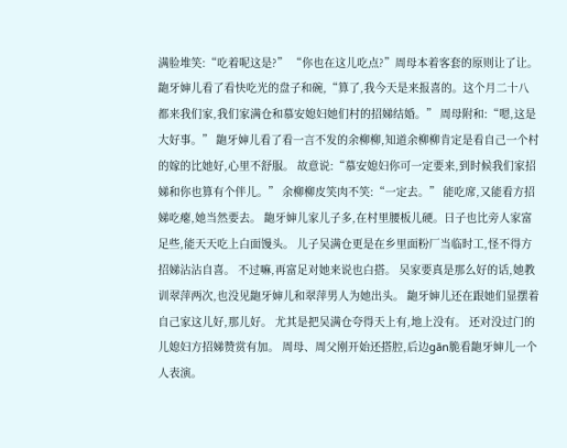满脸堆笑:“吃着呢这是?” “你也在这儿吃点?”周母本着客套的原则让了让。 龅牙婶儿看了看快吃光的盘子和碗,“算了,我今天是来报喜的。这个月二十八都来我们家,我们家满仓和慕安媳妇她们村的招娣结婚。” 周母附和:“嗯,这是大好事。” 龅牙婶儿看了看一言不发的余柳柳,知道余柳柳肯定是看自己一个村的嫁的比她好,心里不舒服。 故意说:“慕安媳妇你可一定要来,到时候我们家招娣和你也算有个伴儿。” 余柳柳皮笑肉不笑:“一定去。” 能吃席,又能看方招娣吃瘪,她当然要去。 龅牙婶儿家儿子多,在村里腰板儿硬。日子也比旁人家富足些,能天天吃上白面馒头。 儿子吴满仓更是在乡里面粉厂当临时工,怪不得方招娣沾沾自喜。 不过嘛,再富足对她来说也白搭。 吴家要真是那么好的话,她教训翠萍两次,也没见龅牙婶儿和翠萍男人为她出头。 龅牙婶儿还在跟她们显摆着自己家这儿好,那儿好。 尤其是把吴满仓夸得天上有,地上没有。 还对没过门的儿媳妇方招娣赞赏有加。 周母、周父刚开始还搭腔,后边gān脆看龅牙婶儿一个人表演。